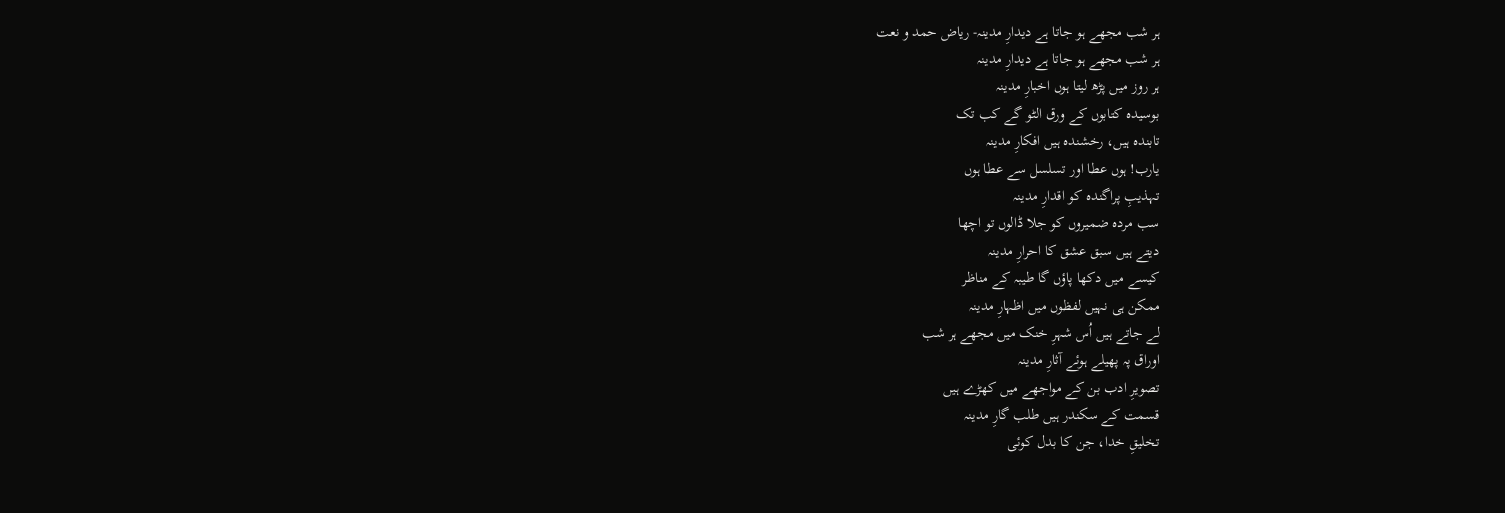ہر شب مجھے ہو جاتا ہے دیدارِ مدینہ- ریاض حمد و نعت
ہر شب مجھے ہو جاتا ہے دیدارِ مدینہ
ہر روز میں پڑھ لیتا ہوں اخبارِ مدینہ
بوسیدہ کتابوں کے ورق الٹو گے کب تک
تابندہ ہیں، رخشندہ ہیں افکارِ مدینہ
یارب! ہوں عطا اور تسلسل سے عطا ہوں
تہذیبِ پراگندہ کو اقدارِ مدینہ
سب مردہ ضمیروں کو جلا ڈالوں تو اچھا
دیتے ہیں سبق عشق کا احرارِ مدینہ
کیسے میں دکھا پاؤں گا طیبہ کے مناظر
ممکن ہی نہیں لفظوں میں اظہارِ مدینہ
لے جاتے ہیں اُس شہرِ خنک میں مجھے ہر شب
اوراق پہ پھیلے ہوئے آثارِ مدینہ
تصویرِ ادب بن کے مواجھے میں کھڑے ہیں
قسمت کے سکندر ہیں طلب گارِ مدینہ
تخلیقِ خدا، جن کا بدل کوئی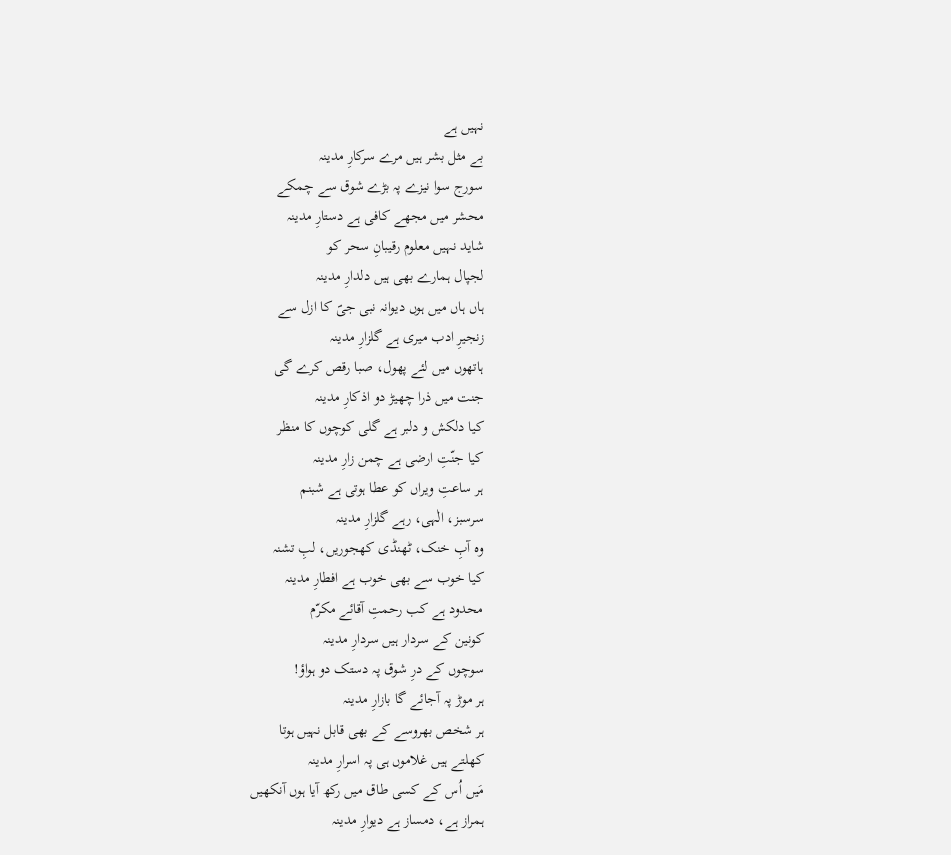نہیں ہے
بے مثل بشر ہیں مرے سرکارِ مدینہ
سورج سوا نیزے پہ بڑے شوق سے چمکے
محشر میں مجھے کافی ہے دستارِ مدینہ
شاید نہیں معلوم رقیبانِ سحر کو
لجپال ہمارے بھی ہیں دلدارِ مدینہ
ہاں ہاں میں ہوں دیوانہ نبی جیؐ کا ازل سے
زنجیرِ ادب میری ہے گلزارِ مدینہ
ہاتھوں میں لئے پھول، صبا رقص کرے گی
جنت میں ذرا چھیڑ دو اذکارِ مدینہ
کیا دلکش و دلبر ہے گلی کوچوں کا منظر
کیا جنّتِ ارضی ہے چمن زارِ مدینہ
ہر ساعتِ ویراں کو عطا ہوتی ہے شبنم
سرسبز، الٰہی، رہے گلزارِ مدینہ
وہ آبِ خنک، ٹھنڈی کھجوریں، لبِ تشنہ
کیا خوب سے بھی خوب ہے افطارِ مدینہ
محدود ہے کب رحمتِ آقائے مکرّم
کونین کے سردار ہیں سردارِ مدینہ
سوچوں کے درِ شوق پہ دستک دو ہواؤ!
ہر موڑ پہ آجائے گا بازارِ مدینہ
ہر شخص بھروسے کے بھی قابل نہیں ہوتا
کھلتے ہیں غلاموں ہی پہ اسرارِ مدینہ
مَیں اُس کے کسی طاق میں رکھ آیا ہوں آنکھیں
ہمراز ہے، دمساز ہے دیوارِ مدینہ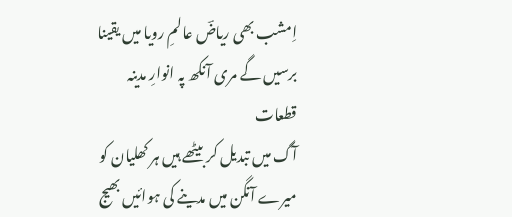اِمشب بھی ریاضؔ عالمِ رویا میں یقینا
برسیں گے مری آنکھ پہ انوارِ مدینہ
قطعات
آگ میں تبدیل کر بیٹھے ہیں ہر کھلیان کو
میرے آنگن میں مدینے کی ہوائیں بھیج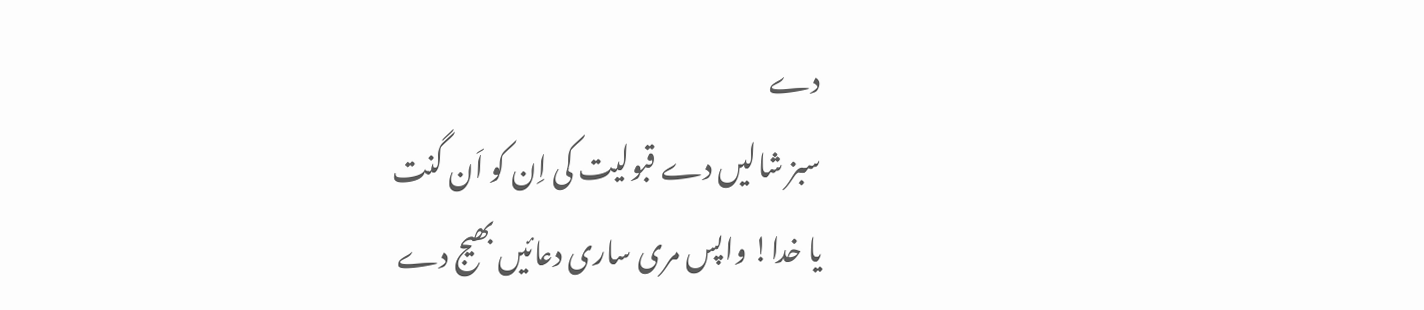دے
سبز شالیں دے قبولیت کی اِن کو اَن گنت
یا خدا! واپس مری ساری دعائیں بھیج دے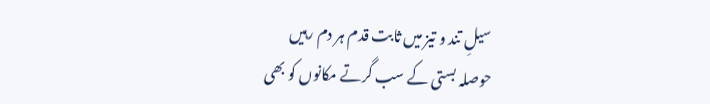سیلِ تند و تیز میں ثابت قدم ہر دم رہیں
حوصلہ بستی کے سب گرتے مکانوں کو بھی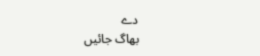دے
بھاگ جائیں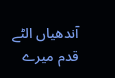آندھیاں الٹے قدم میرے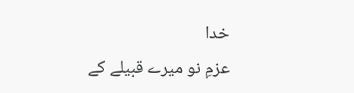خدا
عزمِ نو میرے قبیلے کے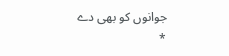جوانوں کو بھی دے
*